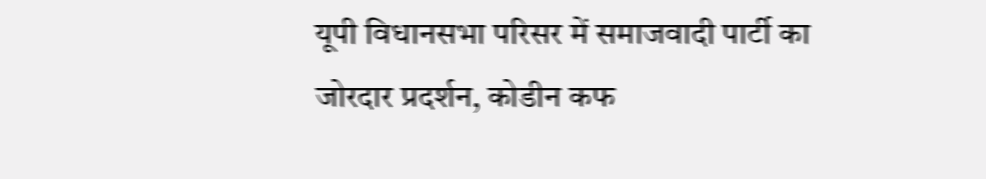यूपी विधानसभा परिसर में समाजवादी पार्टी का जोरदार प्रदर्शन, कोडीन कफ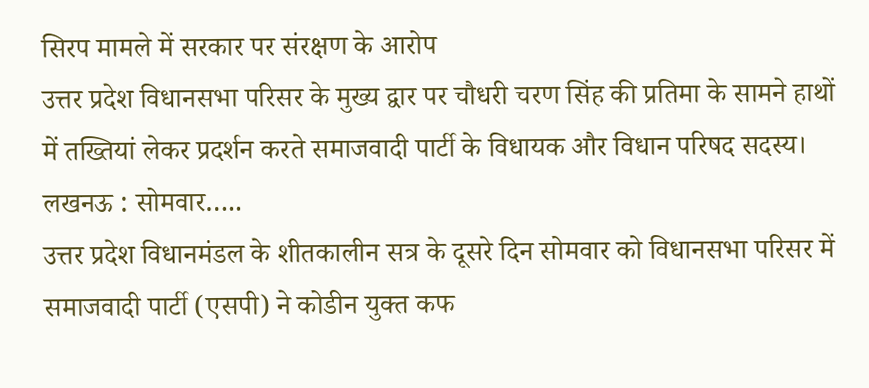सिरप मामले में सरकार पर संरक्षण के आरोप
उत्तर प्रदेश विधानसभा परिसर के मुख्य द्वार पर चौधरी चरण सिंह की प्रतिमा के सामने हाथों में तख्तियां लेकर प्रदर्शन करते समाजवादी पार्टी के विधायक और विधान परिषद सदस्य।
लखनऊ : सोमवार…..
उत्तर प्रदेश विधानमंडल के शीतकालीन सत्र के दूसरे दिन सोमवार को विधानसभा परिसर में समाजवादी पार्टी (एसपी) ने कोडीन युक्त कफ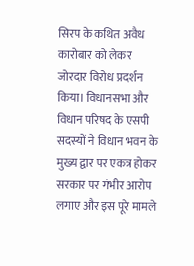सिरप के कथित अवैध कारोबार को लेकर जोरदार विरोध प्रदर्शन किया। विधानसभा और विधान परिषद के एसपी सदस्यों ने विधान भवन के मुख्य द्वार पर एकत्र होकर सरकार पर गंभीर आरोप लगाए और इस पूरे मामले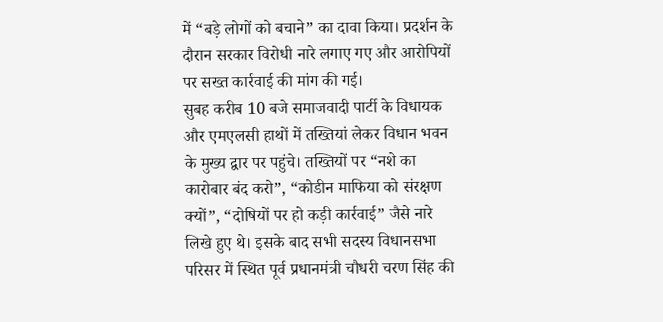में “बड़े लोगों को बचाने” का दावा किया। प्रदर्शन के दौरान सरकार विरोधी नारे लगाए गए और आरोपियों पर सख्त कार्रवाई की मांग की गई।
सुबह करीब 10 बजे समाजवादी पार्टी के विधायक और एमएलसी हाथों में तख्तियां लेकर विधान भवन के मुख्य द्वार पर पहुंचे। तख्तियों पर “नशे का कारोबार बंद करो”, “कोडीन माफिया को संरक्षण क्यों”, “दोषियों पर हो कड़ी कार्रवाई” जैसे नारे लिखे हुए थे। इसके बाद सभी सदस्य विधानसभा परिसर में स्थित पूर्व प्रधानमंत्री चौधरी चरण सिंह की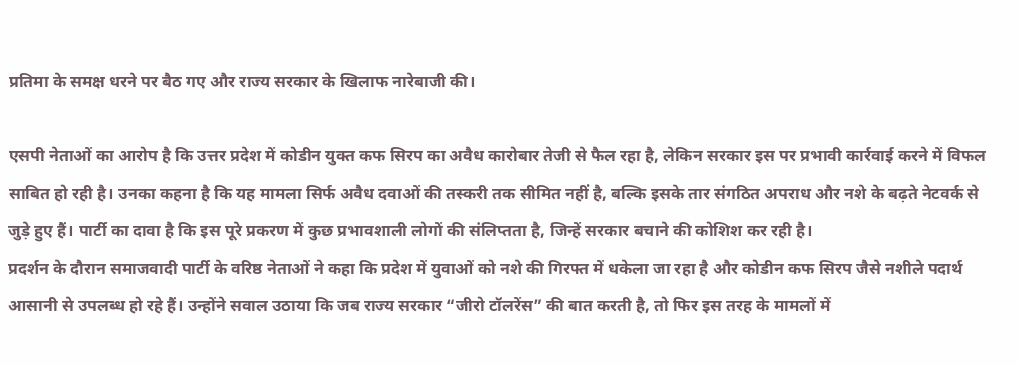प्रतिमा के समक्ष धरने पर बैठ गए और राज्य सरकार के खिलाफ नारेबाजी की।

एसपी नेताओं का आरोप है कि उत्तर प्रदेश में कोडीन युक्त कफ सिरप का अवैध कारोबार तेजी से फैल रहा है, लेकिन सरकार इस पर प्रभावी कार्रवाई करने में विफल साबित हो रही है। उनका कहना है कि यह मामला सिर्फ अवैध दवाओं की तस्करी तक सीमित नहीं है, बल्कि इसके तार संगठित अपराध और नशे के बढ़ते नेटवर्क से जुड़े हुए हैं। पार्टी का दावा है कि इस पूरे प्रकरण में कुछ प्रभावशाली लोगों की संलिप्तता है, जिन्हें सरकार बचाने की कोशिश कर रही है।
प्रदर्शन के दौरान समाजवादी पार्टी के वरिष्ठ नेताओं ने कहा कि प्रदेश में युवाओं को नशे की गिरफ्त में धकेला जा रहा है और कोडीन कफ सिरप जैसे नशीले पदार्थ आसानी से उपलब्ध हो रहे हैं। उन्होंने सवाल उठाया कि जब राज्य सरकार “जीरो टॉलरेंस” की बात करती है, तो फिर इस तरह के मामलों में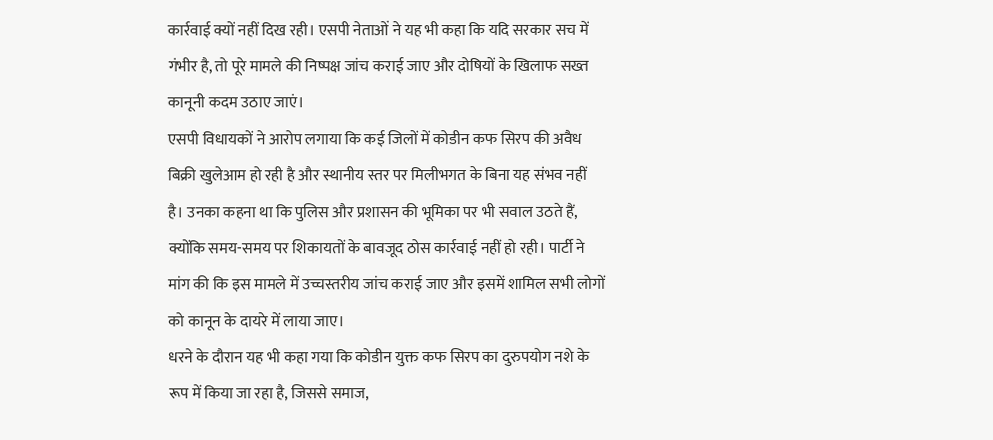कार्रवाई क्यों नहीं दिख रही। एसपी नेताओं ने यह भी कहा कि यदि सरकार सच में गंभीर है, तो पूरे मामले की निष्पक्ष जांच कराई जाए और दोषियों के खिलाफ सख्त कानूनी कदम उठाए जाएं।
एसपी विधायकों ने आरोप लगाया कि कई जिलों में कोडीन कफ सिरप की अवैध बिक्री खुलेआम हो रही है और स्थानीय स्तर पर मिलीभगत के बिना यह संभव नहीं है। उनका कहना था कि पुलिस और प्रशासन की भूमिका पर भी सवाल उठते हैं, क्योंकि समय-समय पर शिकायतों के बावजूद ठोस कार्रवाई नहीं हो रही। पार्टी ने मांग की कि इस मामले में उच्चस्तरीय जांच कराई जाए और इसमें शामिल सभी लोगों को कानून के दायरे में लाया जाए।
धरने के दौरान यह भी कहा गया कि कोडीन युक्त कफ सिरप का दुरुपयोग नशे के रूप में किया जा रहा है, जिससे समाज,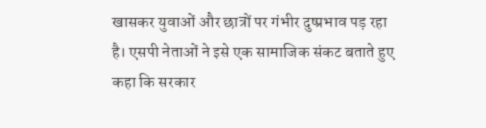खासकर युवाओं और छात्रों पर गंभीर दुष्प्रभाव पड़ रहा है। एसपी नेताओं ने इसे एक सामाजिक संकट बताते हुए कहा कि सरकार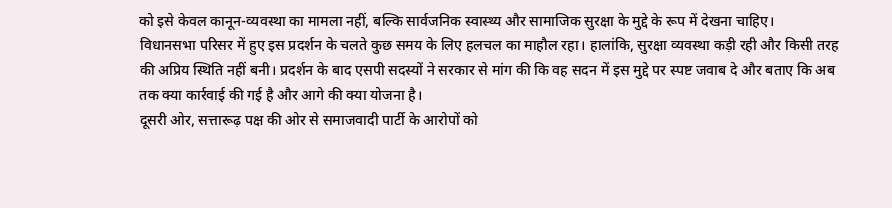को इसे केवल कानून-व्यवस्था का मामला नहीं, बल्कि सार्वजनिक स्वास्थ्य और सामाजिक सुरक्षा के मुद्दे के रूप में देखना चाहिए।
विधानसभा परिसर में हुए इस प्रदर्शन के चलते कुछ समय के लिए हलचल का माहौल रहा। हालांकि, सुरक्षा व्यवस्था कड़ी रही और किसी तरह की अप्रिय स्थिति नहीं बनी। प्रदर्शन के बाद एसपी सदस्यों ने सरकार से मांग की कि वह सदन में इस मुद्दे पर स्पष्ट जवाब दे और बताए कि अब तक क्या कार्रवाई की गई है और आगे की क्या योजना है।
दूसरी ओर, सत्तारूढ़ पक्ष की ओर से समाजवादी पार्टी के आरोपों को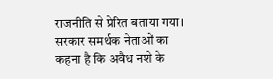राजनीति से प्रेरित बताया गया। सरकार समर्थक नेताओं का कहना है कि अवैध नशे के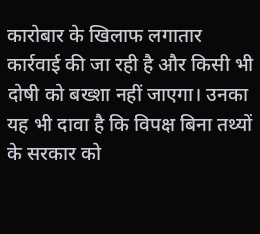कारोबार के खिलाफ लगातार कार्रवाई की जा रही है और किसी भी दोषी को बख्शा नहीं जाएगा। उनका यह भी दावा है कि विपक्ष बिना तथ्यों के सरकार को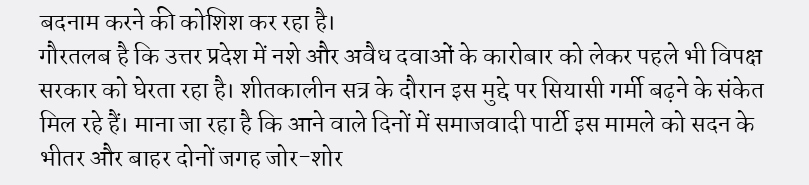बदनाम करने की कोशिश कर रहा है।
गौरतलब है कि उत्तर प्रदेश में नशे और अवैध दवाओं के कारोबार को लेकर पहले भी विपक्ष सरकार को घेरता रहा है। शीतकालीन सत्र के दौरान इस मुद्दे पर सियासी गर्मी बढ़ने के संकेत मिल रहे हैं। माना जा रहा है कि आने वाले दिनों में समाजवादी पार्टी इस मामले को सदन के भीतर और बाहर दोनों जगह जोर-शोर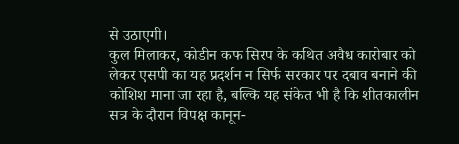से उठाएगी।
कुल मिलाकर, कोडीन कफ सिरप के कथित अवैध कारोबार को लेकर एसपी का यह प्रदर्शन न सिर्फ सरकार पर दबाव बनाने की कोशिश माना जा रहा है, बल्कि यह संकेत भी है कि शीतकालीन सत्र के दौरान विपक्ष कानून-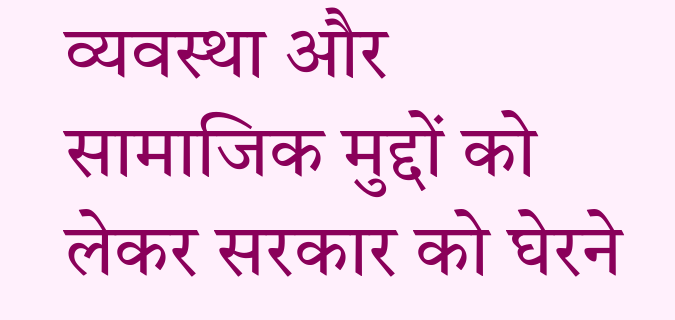व्यवस्था और सामाजिक मुद्दों को लेकर सरकार को घेरने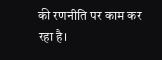की रणनीति पर काम कर रहा है।